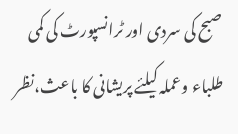صبح کی سردی اور ٹرانسپورٹ کی کمی طلباء وعملہ کیلئے پریشانی کا باعث،نظر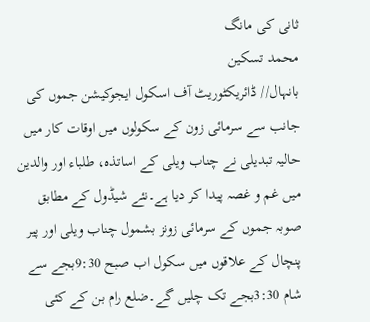ثانی کی مانگ
محمد تسکین
بانہال// ڈائریکٹوریٹ آف اسکول ایجوکیشن جموں کی جانب سے سرمائی زون کے سکولوں میں اوقات کار میں حالیہ تبدیلی نے چناب ویلی کے اساتذہ، طلباء اور والدین میں غم و غصہ پیدا کر دیا ہے۔نئے شیڈول کے مطابق صوبہ جموں کے سرمائی زونز بشمول چناب ویلی اور پیر پنچال کے علاقوں میں سکول اب صبح 9:30بجے سے شام 3:30بجے تک چلیں گے۔ضلع رام بن کے کئی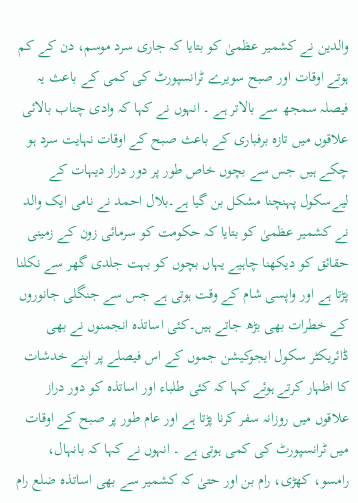والدین نے کشمیر عظمیٰ کو بتایا کہ جاری سرد موسم، دن کے کم ہوتے اوقات اور صبح سویرے ٹرانسپورٹ کی کمی کے باعث یہ فیصلہ سمجھ سے بالاتر ہے ۔ انہوں نے کہا کہ وادی چناب بالائی علاقوں میں تازہ برفباری کے باعث صبح کے اوقات نہایت سرد ہو چکے ہیں جس سے بچوں خاص طور پر دور دراز دیہات کے لیےسکول پہنچنا مشکل بن گیا ہے۔بلال احمد نے نامی ایک والد نے کشمیر عظمیٰ کو بتایا کہ حکومت کو سرمائی زون کے زمینی حقائق کو دیکھنا چاہیے یہاں بچوں کو بہت جلدی گھر سے نکلنا پڑتا ہے اور واپسی شام کے وقت ہوتی ہے جس سے جنگلی جانوروں کے خطرات بھی بڑھ جاتے ہیں۔کئی اساتذہ انجمنوں نے بھی ڈائریکٹر سکول ایجوکیشن جموں کے اس فیصلے پر اپنے خدشات کا اظہار کرتے ہوئے کہا کہ کئی طلباء اور اساتذہ کو دور دراز علاقوں میں روزانہ سفر کرنا پڑتا ہے اور عام طور پر صبح کے اوقات میں ٹرانسپورٹ کی کمی ہوتی ہے ۔ انہوں نے کہا کہ بانہال، رامسو، کھڑی، رام بن اور حتیٰ کہ کشمیر سے بھی اساتذہ ضلع رام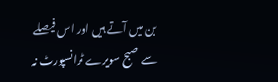بن میں آتے ہیں اور اس فیصلے سے صبح سویرے ٹرانسپورٹ نہ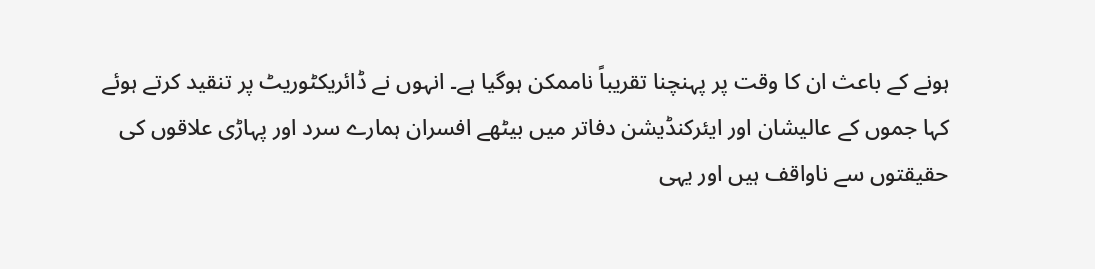ہونے کے باعث ان کا وقت پر پہنچنا تقریباً ناممکن ہوگیا ہے۔ انہوں نے ڈائریکٹوریٹ پر تنقید کرتے ہوئے کہا جموں کے عالیشان اور ایئرکنڈیشن دفاتر میں بیٹھے افسران ہمارے سرد اور پہاڑی علاقوں کی حقیقتوں سے ناواقف ہیں اور یہی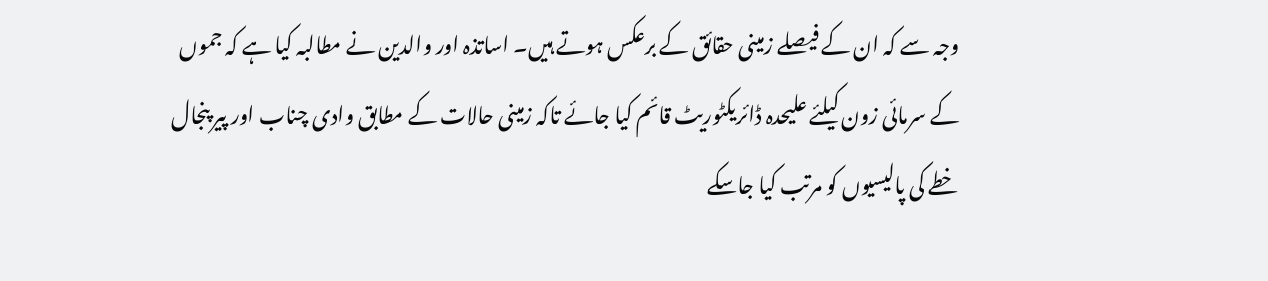وجہ سے کہ ان کے فیصلے زمینی حقائق کے برعکس ہوتے ہیں۔ اساتذہ اور والدین نے مطالبہ کیا ہے کہ جموں کے سرمائی زون کیلئے علیحدہ ڈائریکٹوریٹ قائم کیا جائے تاکہ زمینی حالات کے مطابق وادی چناب اور پیر پنجال خطے کی پالیسیوں کو مرتب کیا جاسکے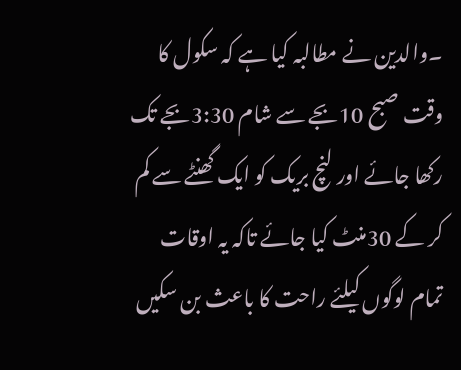۔والدین نے مطالبہ کیا ہے کہ سکول کا وقت صبح 10بجے سے شام 3:30بجے تک رکھا جائے اور لنچ بریک کو ایک گھنٹے سے کم کر کے 30منٹ کیا جائے تاکہ یہ اوقات تمام لوگوں کیلئے راحت کا باعث بن سکیں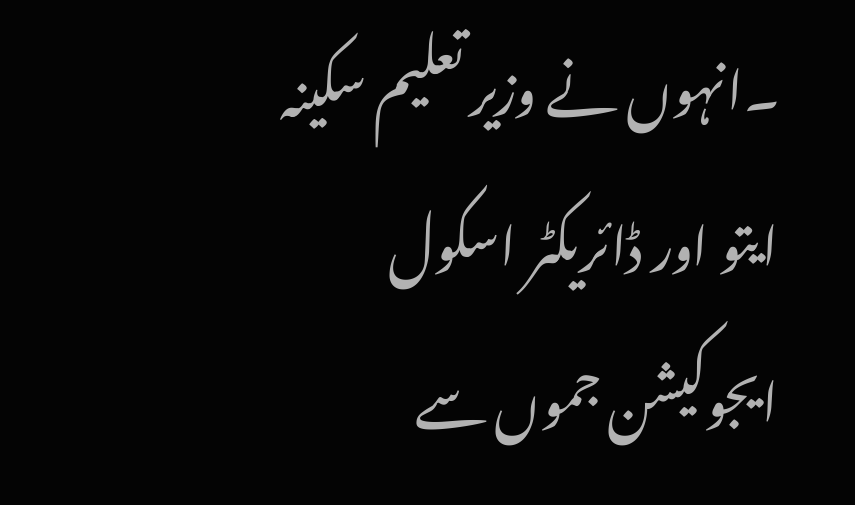۔انہوں نے وزیر تعلیم سکینہ ایتو اور ڈائریکٹر اسکول ایجوکیشن جموں سے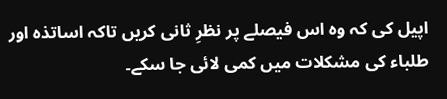اپیل کی کہ وہ اس فیصلے پر نظرِ ثانی کریں تاکہ اساتذہ اور طلباء کی مشکلات میں کمی لائی جا سکے۔